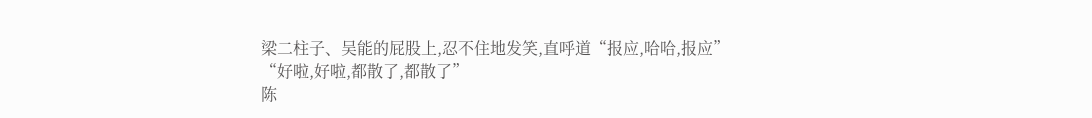梁二柱子、吴能的屁股上,忍不住地发笑,直呼道“报应,哈哈,报应”
“好啦,好啦,都散了,都散了”
陈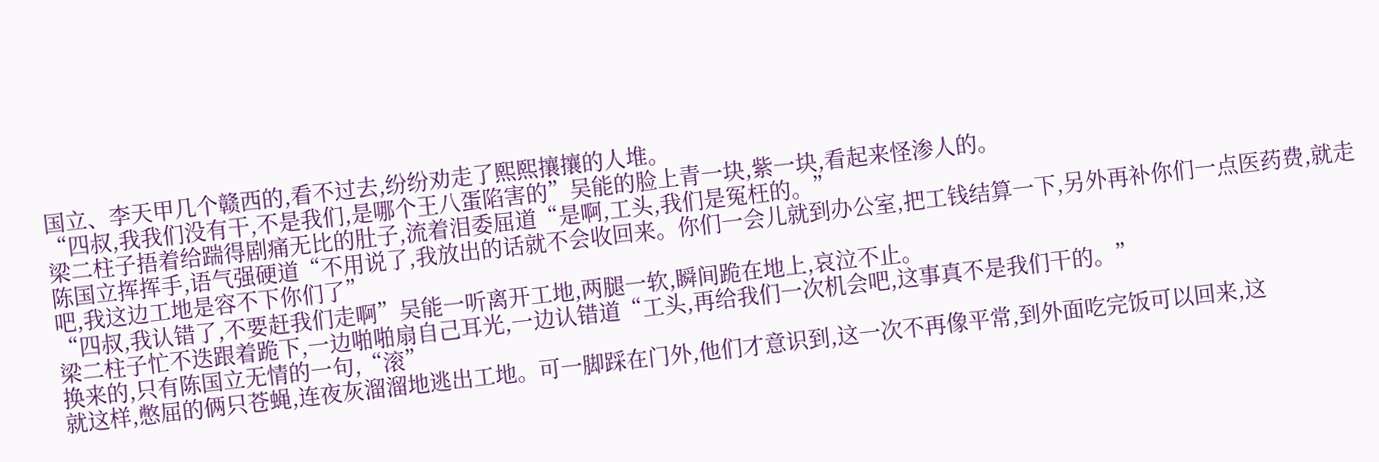国立、李天甲几个赣西的,看不过去,纷纷劝走了熙熙攘攘的人堆。
“四叔,我我们没有干,不是我们,是哪个王八蛋陷害的”吴能的脸上青一块,紫一块,看起来怪渗人的。
梁二柱子捂着给踹得剧痛无比的肚子,流着泪委屈道“是啊,工头,我们是冤枉的。”
陈国立挥挥手,语气强硬道“不用说了,我放出的话就不会收回来。你们一会儿就到办公室,把工钱结算一下,另外再补你们一点医药费,就走吧,我这边工地是容不下你们了”
“四叔,我认错了,不要赶我们走啊”吴能一听离开工地,两腿一软,瞬间跪在地上,哀泣不止。
梁二柱子忙不迭跟着跪下,一边啪啪扇自己耳光,一边认错道“工头,再给我们一次机会吧,这事真不是我们干的。”
换来的,只有陈国立无情的一句,“滚”
就这样,憋屈的俩只苍蝇,连夜灰溜溜地逃出工地。可一脚踩在门外,他们才意识到,这一次不再像平常,到外面吃完饭可以回来,这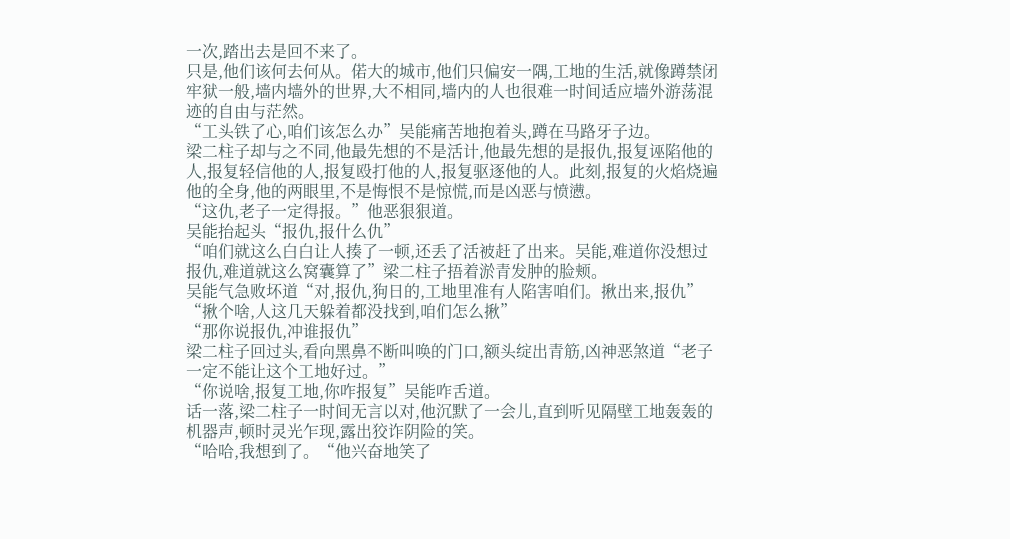一次,踏出去是回不来了。
只是,他们该何去何从。偌大的城市,他们只偏安一隅,工地的生活,就像蹲禁闭牢狱一般,墙内墙外的世界,大不相同,墙内的人也很难一时间适应墙外游荡混迹的自由与茫然。
“工头铁了心,咱们该怎么办”吴能痛苦地抱着头,蹲在马路牙子边。
梁二柱子却与之不同,他最先想的不是活计,他最先想的是报仇,报复诬陷他的人,报复轻信他的人,报复殴打他的人,报复驱逐他的人。此刻,报复的火焰烧遍他的全身,他的两眼里,不是悔恨不是惊慌,而是凶恶与愤懑。
“这仇,老子一定得报。”他恶狠狠道。
吴能抬起头“报仇,报什么仇”
“咱们就这么白白让人揍了一顿,还丢了活被赶了出来。吴能,难道你没想过报仇,难道就这么窝囊算了”梁二柱子捂着淤青发肿的脸颊。
吴能气急败坏道“对,报仇,狗日的,工地里准有人陷害咱们。揪出来,报仇”
“揪个啥,人这几天躲着都没找到,咱们怎么揪”
“那你说报仇,冲谁报仇”
梁二柱子回过头,看向黑鼻不断叫唤的门口,额头绽出青筋,凶神恶煞道“老子一定不能让这个工地好过。”
“你说啥,报复工地,你咋报复”吴能咋舌道。
话一落,梁二柱子一时间无言以对,他沉默了一会儿,直到听见隔壁工地轰轰的机器声,顿时灵光乍现,露出狡诈阴险的笑。
“哈哈,我想到了。“他兴奋地笑了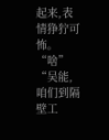起来,表情狰狞可怖。
“啥”
“吴能,咱们到隔壁工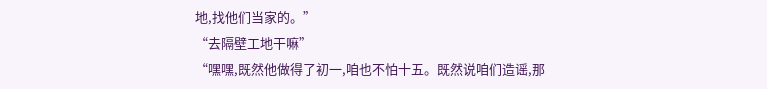地,找他们当家的。”
“去隔壁工地干嘛”
“嘿嘿,既然他做得了初一,咱也不怕十五。既然说咱们造谣,那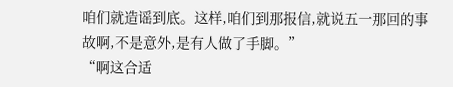咱们就造谣到底。这样,咱们到那报信,就说五一那回的事故啊,不是意外,是有人做了手脚。”
“啊这合适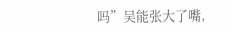吗”吴能张大了嘴,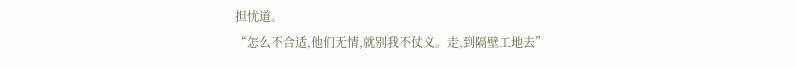担忧道。
“怎么不合适,他们无情,就别我不仗义。走,到隔壁工地去”